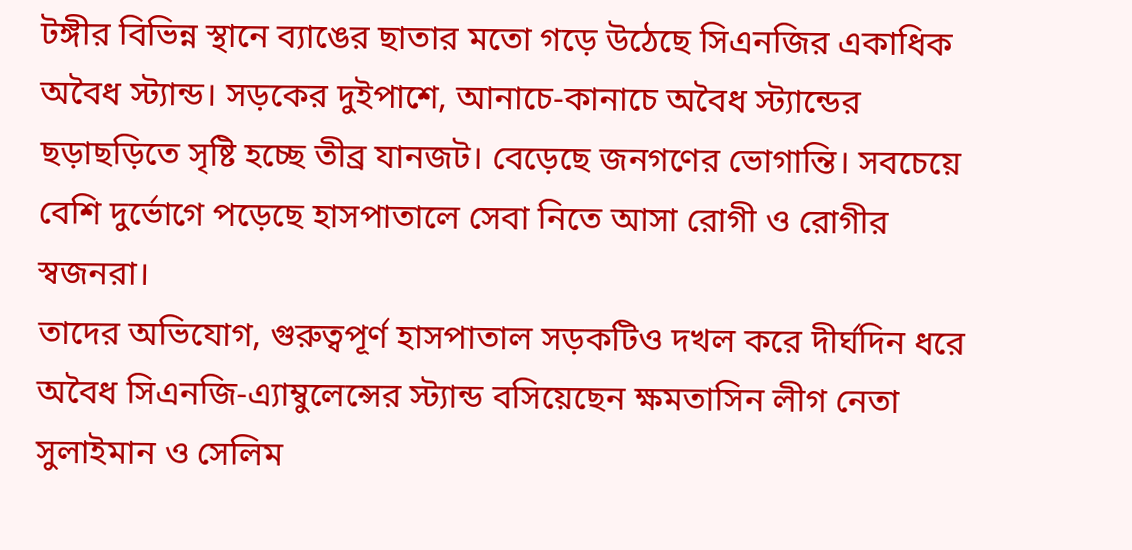টঙ্গীর বিভিন্ন স্থানে ব্যাঙের ছাতার মতো গড়ে উঠেছে সিএনজির একাধিক অবৈধ স্ট্যান্ড। সড়কের দুইপাশে, আনাচে-কানাচে অবৈধ স্ট্যান্ডের ছড়াছড়িতে সৃষ্টি হচ্ছে তীব্র যানজট। বেড়েছে জনগণের ভোগান্তি। সবচেয়ে বেশি দুর্ভোগে পড়েছে হাসপাতালে সেবা নিতে আসা রোগী ও রোগীর স্বজনরা।
তাদের অভিযোগ, গুরুত্বপূর্ণ হাসপাতাল সড়কটিও দখল করে দীর্ঘদিন ধরে অবৈধ সিএনজি-এ্যাম্বুলেন্সের স্ট্যান্ড বসিয়েছেন ক্ষমতাসিন লীগ নেতা সুলাইমান ও সেলিম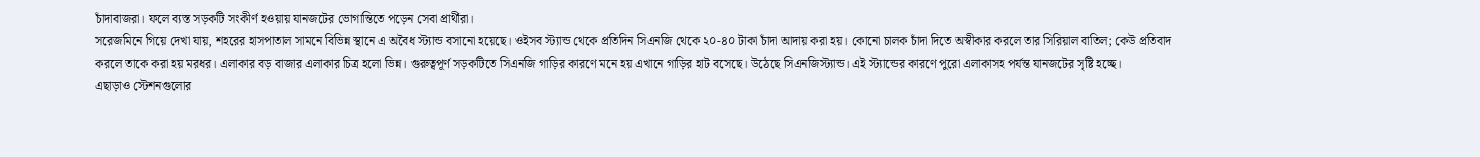চাঁদাবাজরা। ফলে ব্যস্ত সড়কটি সংকীর্ণ হওয়ায় যানজটের ভোগান্তিতে পড়েন সেবা প্রার্থীরা।
সরেজমিনে গিয়ে দেখা যায়, শহরের হাসপাতাল সামনে বিভিন্ন স্থানে এ অবৈধ স্ট্যান্ড বসানো হয়েছে। ওইসব স্ট্যান্ড থেকে প্রতিদিন সিএনজি থেকে ২০-৪০ টাকা চাঁদা আদায় করা হয়। কোনো চালক চাঁদা দিতে অস্বীকার করলে তার সিরিয়াল বাতিল; কেউ প্রতিবাদ করলে তাকে করা হয় মরধর। এলাকার বড় বাজার এলাকার চিত্র হলো ভিন্ন। গুরুত্বপূর্ণ সড়কটিতে সিএনজি গাড়ির কারণে মনে হয় এখানে গাড়ির হাট বসেছে। উঠেছে সিএনজিস্ট্যান্ড। এই স্ট্যান্ডের কারণে পুরো এলাকাসহ পর্যন্ত যানজটের সৃষ্টি হচ্ছে।
এছাড়াও স্টেশনগুলোর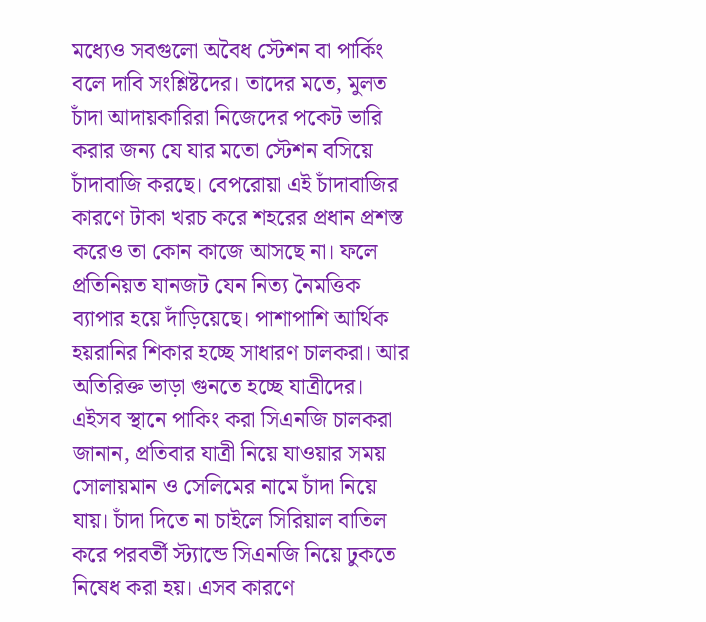মধ্যেও সবগুলো অবৈধ স্টেশন বা পার্কিং বলে দাবি সংশ্লিষ্টদের। তাদের মতে, মুলত চাঁদা আদায়কারিরা নিজেদের পকেট ভারি করার জন্য যে যার মতো স্টেশন বসিয়ে চাঁদাবাজি করছে। বেপরোয়া এই চাঁদাবাজির কারণে টাকা খরচ করে শহরের প্রধান প্রশস্ত করেও তা কোন কাজে আসছে না। ফলে প্রতিনিয়ত যানজট যেন নিত্য নৈমত্তিক ব্যাপার হয়ে দাঁড়িয়েছে। পাশাপাশি আর্থিক হয়রানির শিকার হচ্ছে সাধারণ চালকরা। আর অতিরিক্ত ভাড়া গুনতে হচ্ছে যাত্রীদের।
এইসব স্থানে পাকিং করা সিএনজি চালকরা জানান, প্রতিবার যাত্রী নিয়ে যাওয়ার সময় সোলায়মান ও সেলিমের নামে চাঁদা নিয়ে যায়। চাঁদা দিতে না চাইলে সিরিয়াল বাতিল করে পরবর্তী স্ট্যান্ডে সিএনজি নিয়ে ঢুকতে নিষেধ করা হয়। এসব কারণে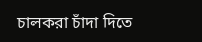চালকরা চাঁদা দিতে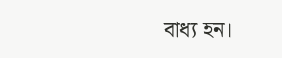বাধ্য হন।